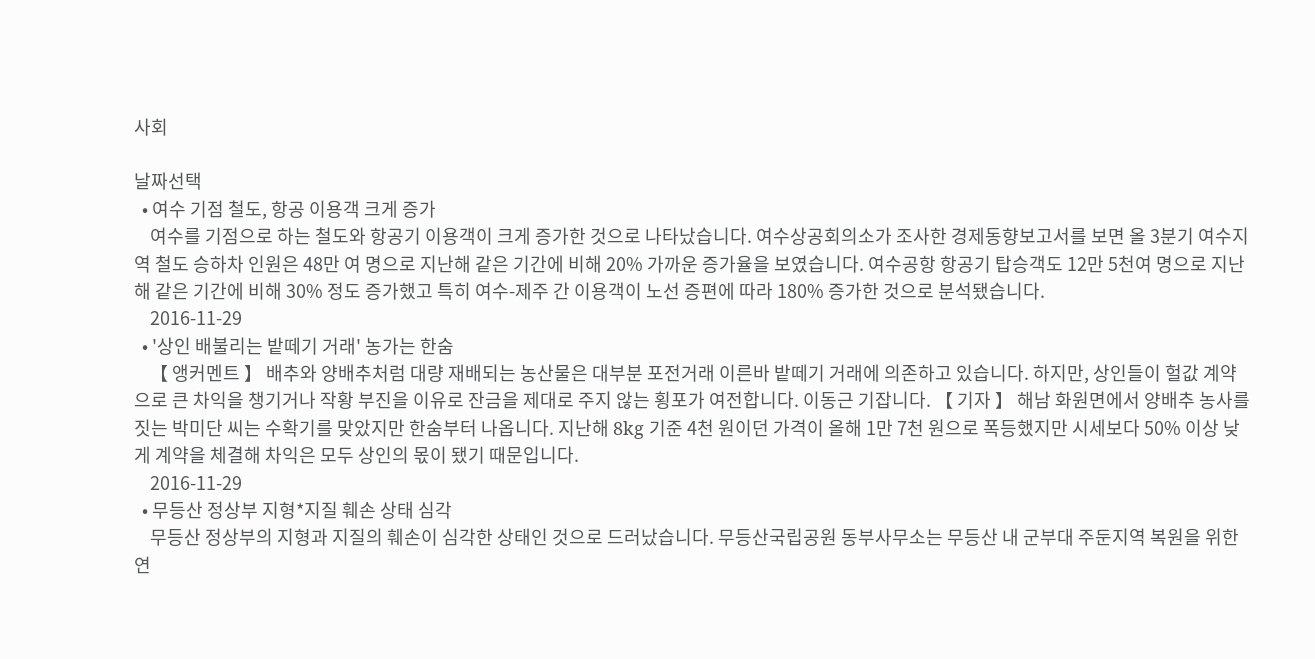사회

날짜선택
  • 여수 기점 철도, 항공 이용객 크게 증가
    여수를 기점으로 하는 철도와 항공기 이용객이 크게 증가한 것으로 나타났습니다. 여수상공회의소가 조사한 경제동향보고서를 보면 올 3분기 여수지역 철도 승하차 인원은 48만 여 명으로 지난해 같은 기간에 비해 20% 가까운 증가율을 보였습니다. 여수공항 항공기 탑승객도 12만 5천여 명으로 지난해 같은 기간에 비해 30% 정도 증가했고 특히 여수-제주 간 이용객이 노선 증편에 따라 180% 증가한 것으로 분석됐습니다.
    2016-11-29
  • '상인 배불리는 밭떼기 거래' 농가는 한숨
    【 앵커멘트 】 배추와 양배추처럼 대량 재배되는 농산물은 대부분 포전거래 이른바 밭떼기 거래에 의존하고 있습니다. 하지만, 상인들이 헐값 계약으로 큰 차익을 챙기거나 작황 부진을 이유로 잔금을 제대로 주지 않는 횡포가 여전합니다. 이동근 기잡니다. 【 기자 】 해남 화원면에서 양배추 농사를 짓는 박미단 씨는 수확기를 맞았지만 한숨부터 나옵니다. 지난해 8kg 기준 4천 원이던 가격이 올해 1만 7천 원으로 폭등했지만 시세보다 50% 이상 낮게 계약을 체결해 차익은 모두 상인의 몫이 됐기 때문입니다.
    2016-11-29
  • 무등산 정상부 지형*지질 훼손 상태 심각
    무등산 정상부의 지형과 지질의 훼손이 심각한 상태인 것으로 드러났습니다. 무등산국립공원 동부사무소는 무등산 내 군부대 주둔지역 복원을 위한 연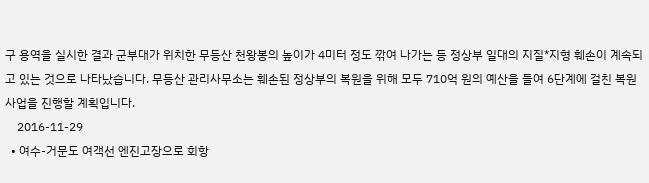구 용역을 실시한 결과 군부대가 위치한 무등산 천왕봉의 높이가 4미터 정도 깎여 나가는 등 정상부 일대의 지질*지형 훼손이 계속되고 있는 것으로 나타났습니다. 무등산 관리사무소는 훼손된 정상부의 복원을 위해 모두 710억 원의 예산을 들여 6단계에 걸친 복원 사업을 진행할 계획입니다.
    2016-11-29
  • 여수-거문도 여객선 엔진고장으로 회항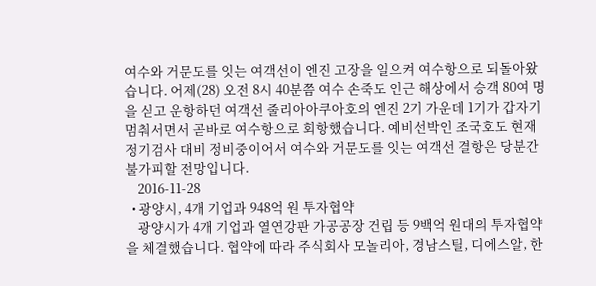여수와 거문도를 잇는 여객선이 엔진 고장을 일으켜 여수항으로 되돌아왔습니다. 어제(28) 오전 8시 40분쯤 여수 손죽도 인근 해상에서 승객 80여 명을 싣고 운항하던 여객선 줄리아아쿠아호의 엔진 2기 가운데 1기가 갑자기 멈춰서면서 곧바로 여수항으로 회항했습니다. 예비선박인 조국호도 현재 정기검사 대비 정비중이어서 여수와 거문도를 잇는 여객선 결항은 당분간 불가피할 전망입니다.
    2016-11-28
  • 광양시, 4개 기업과 948억 원 투자협약
    광양시가 4개 기업과 열연강판 가공공장 건립 등 9백억 원대의 투자협약을 체결했습니다. 협약에 따라 주식회사 모놀리아, 경남스틸, 디에스알, 한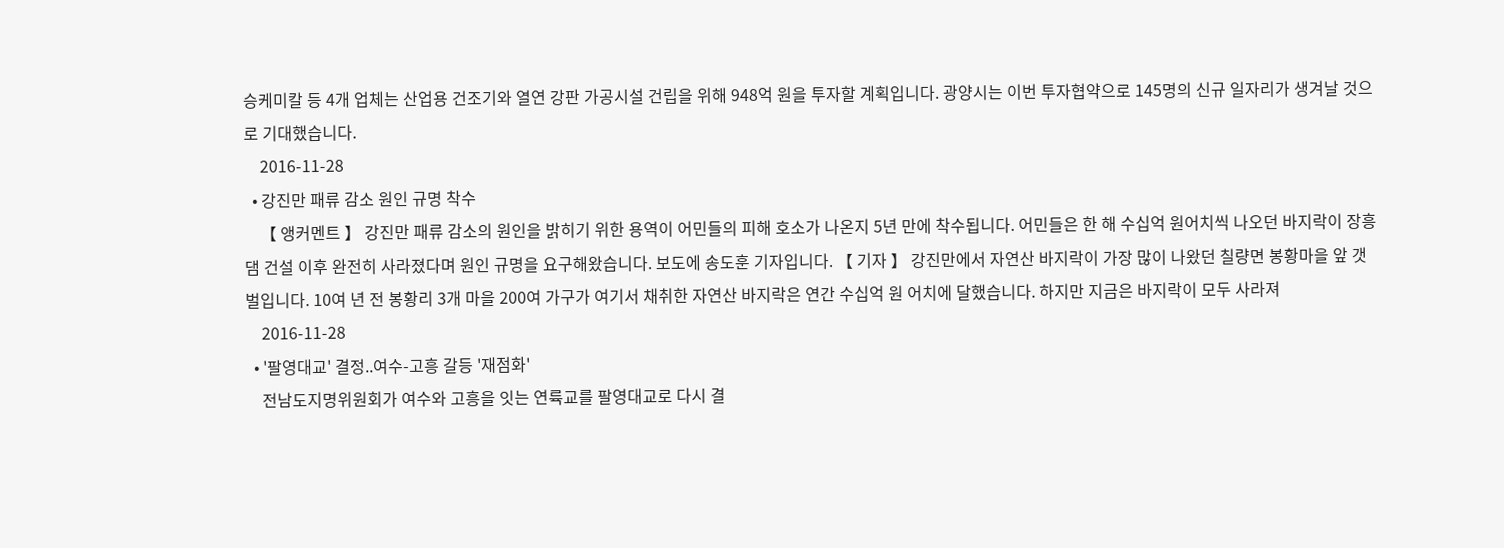승케미칼 등 4개 업체는 산업용 건조기와 열연 강판 가공시설 건립을 위해 948억 원을 투자할 계획입니다. 광양시는 이번 투자협약으로 145명의 신규 일자리가 생겨날 것으로 기대했습니다.
    2016-11-28
  • 강진만 패류 감소 원인 규명 착수
    【 앵커멘트 】 강진만 패류 감소의 원인을 밝히기 위한 용역이 어민들의 피해 호소가 나온지 5년 만에 착수됩니다. 어민들은 한 해 수십억 원어치씩 나오던 바지락이 장흥댐 건설 이후 완전히 사라졌다며 원인 규명을 요구해왔습니다. 보도에 송도훈 기자입니다. 【 기자 】 강진만에서 자연산 바지락이 가장 많이 나왔던 칠량면 봉황마을 앞 갯벌입니다. 10여 년 전 봉황리 3개 마을 200여 가구가 여기서 채취한 자연산 바지락은 연간 수십억 원 어치에 달했습니다. 하지만 지금은 바지락이 모두 사라져
    2016-11-28
  • '팔영대교' 결정..여수-고흥 갈등 '재점화'
    전남도지명위원회가 여수와 고흥을 잇는 연륙교를 팔영대교로 다시 결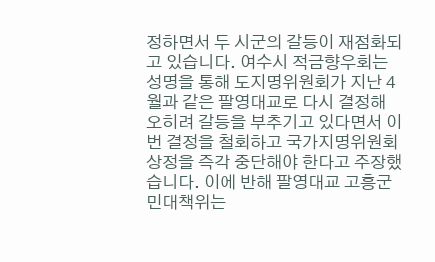정하면서 두 시군의 갈등이 재점화되고 있습니다. 여수시 적금향우회는 성명을 통해 도지명위원회가 지난 4월과 같은 팔영대교로 다시 결정해 오히려 갈등을 부추기고 있다면서 이번 결정을 철회하고 국가지명위원회 상정을 즉각 중단해야 한다고 주장했습니다. 이에 반해 팔영대교 고흥군민대책위는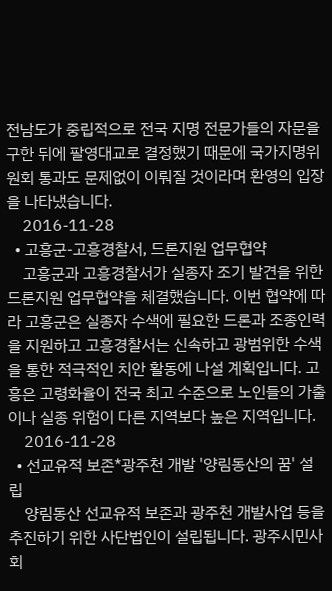전남도가 중립적으로 전국 지명 전문가들의 자문을 구한 뒤에 팔영대교로 결정했기 때문에 국가지명위원회 통과도 문제없이 이뤄질 것이라며 환영의 입장을 나타냈습니다.
    2016-11-28
  • 고흥군-고흥경찰서, 드론지원 업무협약
    고흥군과 고흥경찰서가 실종자 조기 발견을 위한 드론지원 업무협약을 체결했습니다. 이번 협약에 따라 고흥군은 실종자 수색에 필요한 드론과 조종인력을 지원하고 고흥경찰서는 신속하고 광범위한 수색을 통한 적극적인 치안 활동에 나설 계획입니다. 고흥은 고령화율이 전국 최고 수준으로 노인들의 가출이나 실종 위험이 다른 지역보다 높은 지역입니다.
    2016-11-28
  • 선교유적 보존*광주천 개발 '양림동산의 꿈' 설립
    양림동산 선교유적 보존과 광주천 개발사업 등을 추진하기 위한 사단법인이 설립됩니다. 광주시민사회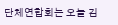단체연합회는 오늘 김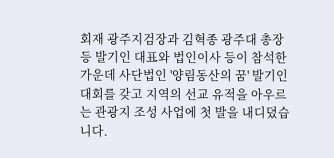회재 광주지검장과 김혁종 광주대 총장 등 발기인 대표와 법인이사 등이 참석한 가운데 사단법인 '양림동산의 꿈' 발기인 대회를 갖고 지역의 선교 유적을 아우르는 관광지 조성 사업에 첫 발을 내디뎠습니다.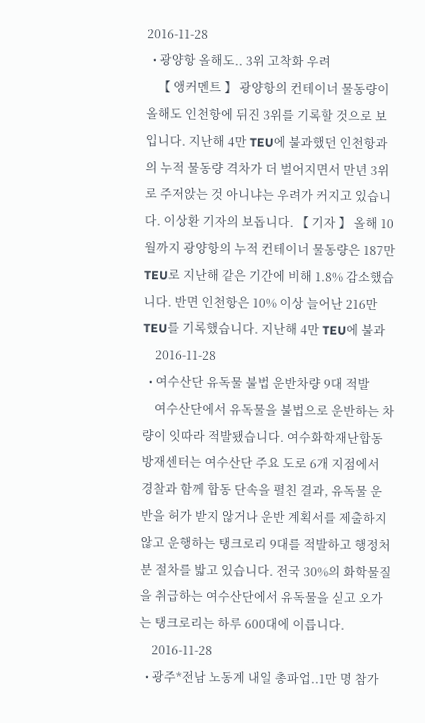2016-11-28
  • 광양항 올해도.. 3위 고착화 우려
    【 앵커멘트 】 광양항의 컨테이너 물동량이 올해도 인천항에 뒤진 3위를 기록할 것으로 보입니다. 지난해 4만 TEU에 불과했던 인천항과의 누적 물동량 격차가 더 벌어지면서 만년 3위로 주저앉는 것 아니냐는 우려가 커지고 있습니다. 이상환 기자의 보돕니다. 【 기자 】 올해 10월까지 광양항의 누적 컨테이너 물동량은 187만 TEU로 지난해 같은 기간에 비해 1.8% 감소했습니다. 반면 인천항은 10% 이상 늘어난 216만 TEU를 기록했습니다. 지난해 4만 TEU에 불과
    2016-11-28
  • 여수산단 유독물 불법 운반차량 9대 적발
    여수산단에서 유독물을 불법으로 운반하는 차량이 잇따라 적발됐습니다. 여수화학재난합동방재센터는 여수산단 주요 도로 6개 지점에서 경찰과 함께 합동 단속을 펼친 결과, 유독물 운반을 허가 받지 않거나 운반 계획서를 제출하지 않고 운행하는 탱크로리 9대를 적발하고 행정처분 절차를 밟고 있습니다. 전국 30%의 화학물질을 취급하는 여수산단에서 유독물을 싣고 오가는 탱크로리는 하루 600대에 이릅니다.
    2016-11-28
  • 광주*전남 노동계 내일 총파업..1만 명 참가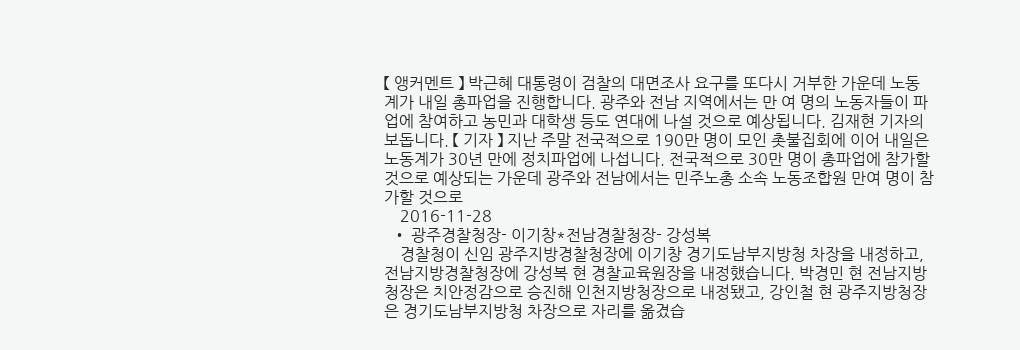【 앵커멘트 】 박근혜 대통령이 검찰의 대면조사 요구를 또다시 거부한 가운데 노동계가 내일 총파업을 진행합니다. 광주와 전남 지역에서는 만 여 명의 노동자들이 파업에 참여하고 농민과 대학생 등도 연대에 나설 것으로 예상됩니다. 김재현 기자의 보돕니다. 【 기자 】 지난 주말 전국적으로 190만 명이 모인 촛불집회에 이어 내일은 노동계가 30년 만에 정치파업에 나섭니다. 전국적으로 30만 명이 총파업에 참가할 것으로 예상되는 가운데 광주와 전남에서는 민주노총 소속 노동조합원 만여 명이 참가할 것으로
    2016-11-28
  • 광주경찰청장- 이기창*전남경찰청장- 강성복
    경찰청이 신임 광주지방경찰청장에 이기창 경기도남부지방청 차장을 내정하고, 전남지방경찰청장에 강성복 현 경찰교육원장을 내정했습니다. 박경민 현 전남지방청장은 치안정감으로 승진해 인천지방청장으로 내정됐고, 강인철 현 광주지방청장은 경기도남부지방청 차장으로 자리를 옮겼습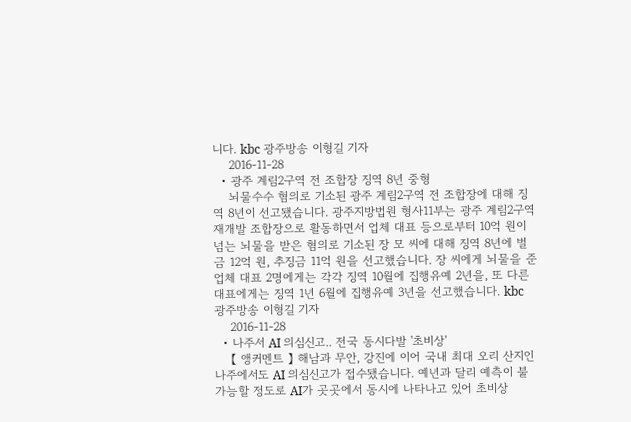니다. kbc 광주방송 이형길 기자
    2016-11-28
  • 광주 계림2구역 전 조합장 징역 8년 중형
    뇌물수수 혐의로 기소된 광주 계림2구역 전 조합장에 대해 징역 8년이 선고됐습니다. 광주지방법원 형사11부는 광주 계림2구역 재개발 조합장으로 활동하면서 업체 대표 등으로부터 10억 원이 넘는 뇌물을 받은 혐의로 기소된 장 모 씨에 대해 징역 8년에 벌금 12억 원, 추징금 11억 원을 선고했습니다. 장 씨에게 뇌물을 준 업체 대표 2명에게는 각각 징역 10월에 집행유예 2년을, 또 다른 대표에게는 징역 1년 6월에 집행유예 3년을 선고했습니다. kbc 광주방송 이형길 기자
    2016-11-28
  • 나주서 AI 의심신고.. 전국 동시다발 '초비상'
    【 앵커멘트 】 해남과 무안, 강진에 이어 국내 최대 오리 산지인 나주에서도 AI 의심신고가 접수됐습니다. 예년과 달리 예측이 불가능할 정도로 AI가 곳곳에서 동시에 나타나고 있어 초비상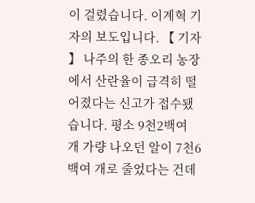이 걸렸습니다. 이계혁 기자의 보도입니다. 【 기자 】 나주의 한 종오리 농장에서 산란율이 급격히 떨어졌다는 신고가 접수됐습니다. 평소 9천2백여 개 가량 나오던 알이 7천6백여 개로 줄었다는 건데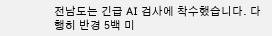전남도는 긴급 AI 검사에 착수했습니다. 다행히 반경 5백 미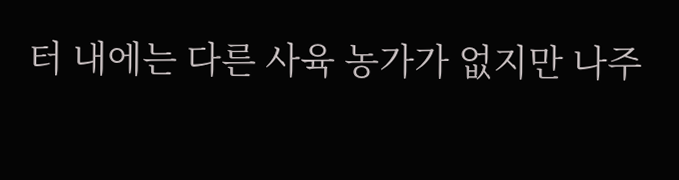터 내에는 다른 사육 농가가 없지만 나주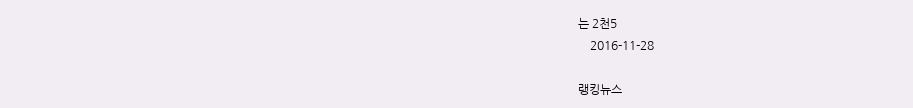는 2천5
    2016-11-28

랭킹뉴스